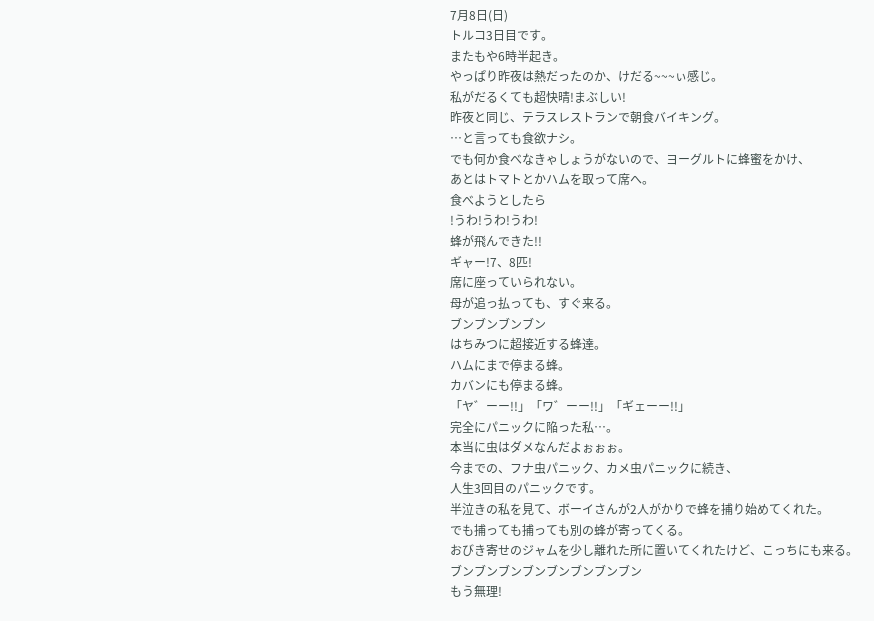7月8日(日)
トルコ3日目です。
またもや6時半起き。
やっぱり昨夜は熱だったのか、けだる~~~ぃ感じ。
私がだるくても超快晴!まぶしい!
昨夜と同じ、テラスレストランで朝食バイキング。
…と言っても食欲ナシ。
でも何か食べなきゃしょうがないので、ヨーグルトに蜂蜜をかけ、
あとはトマトとかハムを取って席へ。
食べようとしたら
!うわ!うわ!うわ!
蜂が飛んできた!!
ギャー!7、8匹!
席に座っていられない。
母が追っ払っても、すぐ来る。
ブンブンブンブン
はちみつに超接近する蜂達。
ハムにまで停まる蜂。
カバンにも停まる蜂。
「ヤ゛ーー!!」「ワ゛ーー!!」「ギェーー!!」
完全にパニックに陥った私…。
本当に虫はダメなんだよぉぉぉ。
今までの、フナ虫パニック、カメ虫パニックに続き、
人生3回目のパニックです。
半泣きの私を見て、ボーイさんが2人がかりで蜂を捕り始めてくれた。
でも捕っても捕っても別の蜂が寄ってくる。
おびき寄せのジャムを少し離れた所に置いてくれたけど、こっちにも来る。
ブンブンブンブンブンブンブンブン
もう無理!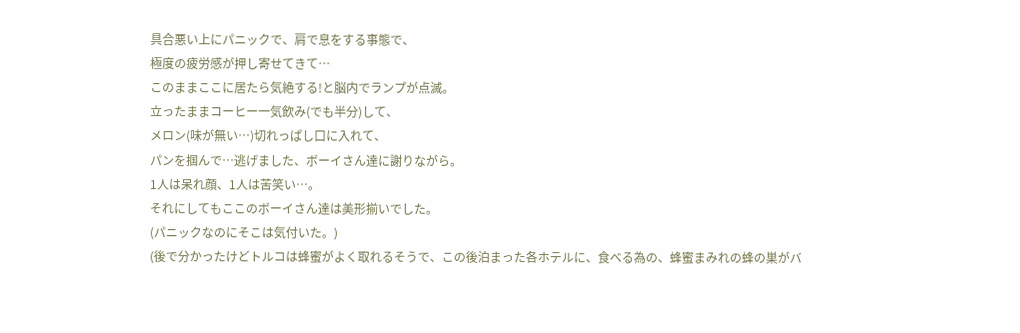具合悪い上にパニックで、肩で息をする事態で、
極度の疲労感が押し寄せてきて…
このままここに居たら気絶する!と脳内でランプが点滅。
立ったままコーヒー一気飲み(でも半分)して、
メロン(味が無い…)切れっぱし口に入れて、
パンを掴んで…逃げました、ボーイさん達に謝りながら。
1人は呆れ顔、1人は苦笑い…。
それにしてもここのボーイさん達は美形揃いでした。
(パニックなのにそこは気付いた。)
(後で分かったけどトルコは蜂蜜がよく取れるそうで、この後泊まった各ホテルに、食べる為の、蜂蜜まみれの蜂の巣がバ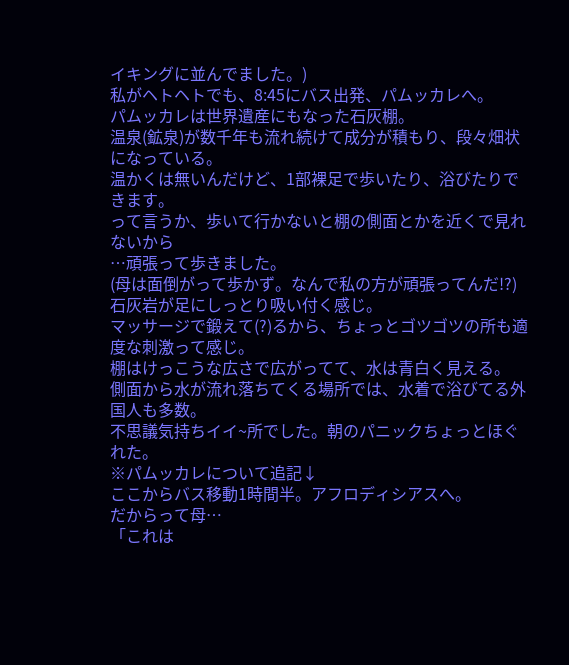イキングに並んでました。)
私がヘトヘトでも、8:45にバス出発、パムッカレへ。
パムッカレは世界遺産にもなった石灰棚。
温泉(鉱泉)が数千年も流れ続けて成分が積もり、段々畑状になっている。
温かくは無いんだけど、1部裸足で歩いたり、浴びたりできます。
って言うか、歩いて行かないと棚の側面とかを近くで見れないから
…頑張って歩きました。
(母は面倒がって歩かず。なんで私の方が頑張ってんだ!?)
石灰岩が足にしっとり吸い付く感じ。
マッサージで鍛えて(?)るから、ちょっとゴツゴツの所も適度な刺激って感じ。
棚はけっこうな広さで広がってて、水は青白く見える。
側面から水が流れ落ちてくる場所では、水着で浴びてる外国人も多数。
不思議気持ちイイ~所でした。朝のパニックちょっとほぐれた。
※パムッカレについて追記↓
ここからバス移動1時間半。アフロディシアスへ。
だからって母…
「これは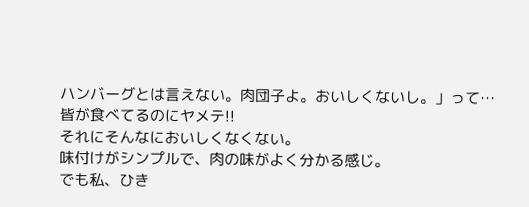ハンバーグとは言えない。肉団子よ。おいしくないし。」って…
皆が食べてるのにヤメテ!!
それにそんなにおいしくなくない。
味付けがシンプルで、肉の味がよく分かる感じ。
でも私、ひき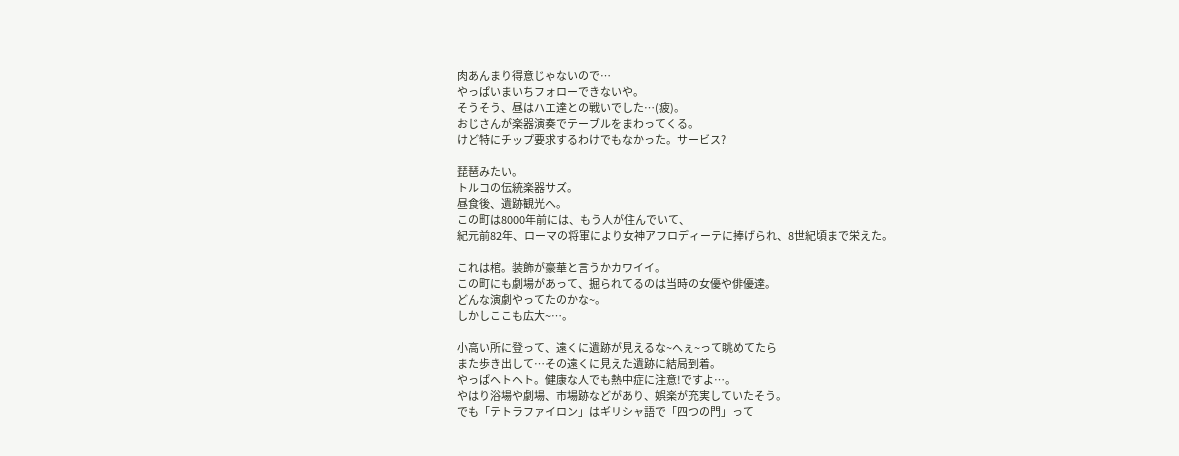肉あんまり得意じゃないので…
やっぱいまいちフォローできないや。
そうそう、昼はハエ達との戦いでした…(疲)。
おじさんが楽器演奏でテーブルをまわってくる。
けど特にチップ要求するわけでもなかった。サービス?

琵琶みたい。
トルコの伝統楽器サズ。
昼食後、遺跡観光へ。
この町は8000年前には、もう人が住んでいて、
紀元前82年、ローマの将軍により女神アフロディーテに捧げられ、8世紀頃まで栄えた。

これは棺。装飾が豪華と言うかカワイイ。
この町にも劇場があって、掘られてるのは当時の女優や俳優達。
どんな演劇やってたのかな~。
しかしここも広大~…。

小高い所に登って、遠くに遺跡が見えるな~へぇ~って眺めてたら
また歩き出して…その遠くに見えた遺跡に結局到着。
やっぱヘトヘト。健康な人でも熱中症に注意!ですよ…。
やはり浴場や劇場、市場跡などがあり、娯楽が充実していたそう。
でも「テトラファイロン」はギリシャ語で「四つの門」って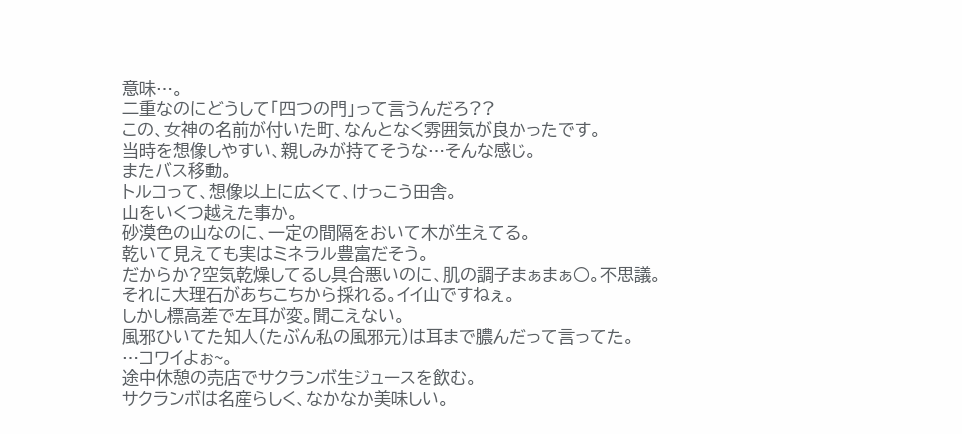意味…。
二重なのにどうして「四つの門」って言うんだろ??
この、女神の名前が付いた町、なんとなく雰囲気が良かったです。
当時を想像しやすい、親しみが持てそうな…そんな感じ。
またバス移動。
トルコって、想像以上に広くて、けっこう田舎。
山をいくつ越えた事か。
砂漠色の山なのに、一定の間隔をおいて木が生えてる。
乾いて見えても実はミネラル豊富だそう。
だからか?空気乾燥してるし具合悪いのに、肌の調子まぁまぁ○。不思議。
それに大理石があちこちから採れる。イイ山ですねぇ。
しかし標高差で左耳が変。聞こえない。
風邪ひいてた知人(たぶん私の風邪元)は耳まで膿んだって言ってた。
…コワイよぉ~。
途中休憩の売店でサクランボ生ジュースを飲む。
サクランボは名産らしく、なかなか美味しい。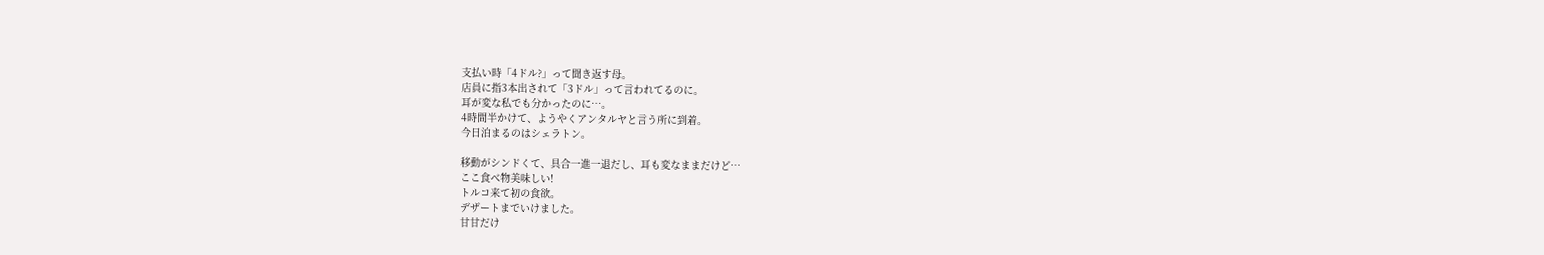支払い時「4ドル?」って聞き返す母。
店員に指3本出されて「3ドル」って言われてるのに。
耳が変な私でも分かったのに…。
4時間半かけて、ようやくアンタルヤと言う所に到着。
今日泊まるのはシェラトン。

移動がシンドくて、具合一進一退だし、耳も変なままだけど…
ここ食べ物美味しい!
トルコ来て初の食欲。
デザートまでいけました。
甘甘だけ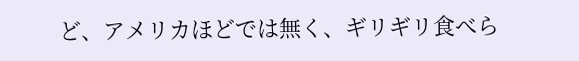ど、アメリカほどでは無く、ギリギリ食べら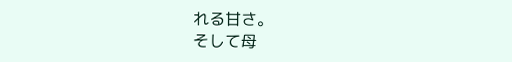れる甘さ。
そして母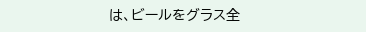は、ビールをグラス全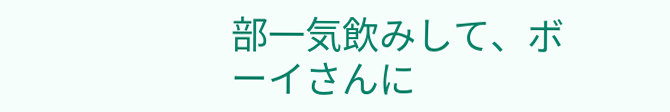部一気飲みして、ボーイさんに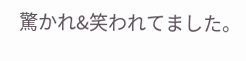驚かれ&笑われてました。